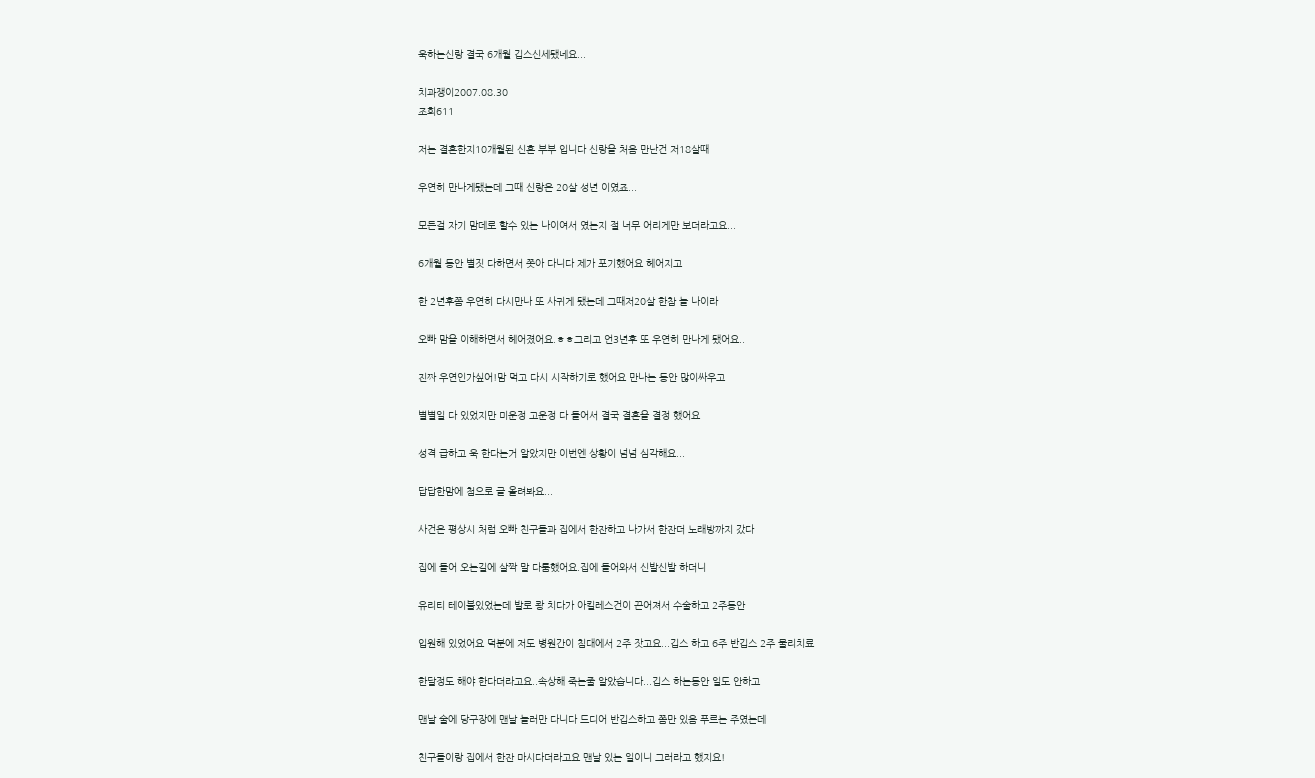욱하는신랑 결국 6개월 깁스신세됐네요...

치과쟁이2007.08.30
조회611

저는 결혼한지10개월된 신혼 부부 입니다 신랑을 처음 만난건 저18살때

우연히 만나게됐는데 그때 신랑은 20살 성년 이였죠...

모든걸 자기 맘데로 할수 있는 나이여서 였는지 절 너무 어리게만 보더라고요...

6개월 동안 별짓 다하면서 쫏아 다니다 제가 포기했어요 헤어지고

한 2년후쯤 우연히 다시만나 또 사귀게 됐는데 그때저20살 한참 놀 나이라

오빠 맘을 이해하면서 헤어졌어요.ㅎㅎ그리고 언3년후 또 우연히 만나게 됐어요..

진짜 우연인가싶어!맘 먹고 다시 시작하기로 했어요 만나는 동안 많이싸우고

별별일 다 있었지만 미운정 고운정 다 들어서 결국 결혼을 결정 했어요

성격 급하고 욱 한다는거 알았지만 이번엔 상황이 넘넘 심각해요...

답답한맘에 첨으로 글 올려봐요...

사건은 평상시 처럼 오빠 친구들과 집에서 한잔하고 나가서 한잔더 노래방까지 갔다

집에 들어 오는길에 살짝 말 다툼했어요.집에 들어와서 신발신발 하더니

유리티 테이불있었는데 발로 쾅 치다가 아킬레스건이 끈어져서 수술하고 2주동안

입원해 있었어요 덕분에 저도 병원간이 침대에서 2주 잣고요...깁스 하고 6주 반깁스 2주 물리치료

한달정도 해야 한다더라고요..속상해 죽는줄 알았습니다...깁스 하는동안 일도 안하고

맨날 술에 당구장에 맨날 놀러만 다니다 드디어 반깁스하고 쫌만 있음 푸르는 주였는데

친구들이랑 집에서 한잔 마시다더라고요 맨날 있는 일이니 그러라고 했지요!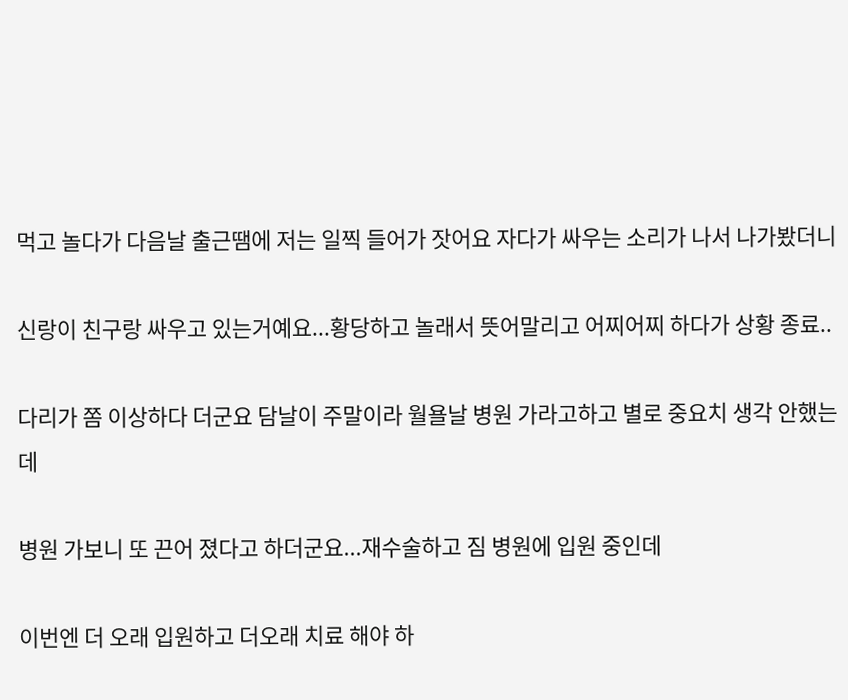먹고 놀다가 다음날 출근땜에 저는 일찍 들어가 잣어요 자다가 싸우는 소리가 나서 나가봤더니

신랑이 친구랑 싸우고 있는거예요...황당하고 놀래서 뜻어말리고 어찌어찌 하다가 상황 종료..

다리가 쫌 이상하다 더군요 담날이 주말이라 월욜날 병원 가라고하고 별로 중요치 생각 안했는데

병원 가보니 또 끈어 졌다고 하더군요...재수술하고 짐 병원에 입원 중인데

이번엔 더 오래 입원하고 더오래 치료 해야 하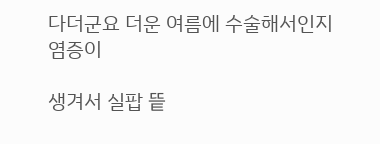다더군요 더운 여름에 수술해서인지 염증이

생겨서 실팝 띁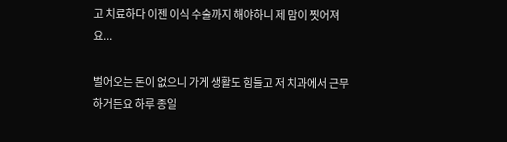고 치료하다 이젠 이식 수술까지 해야하니 제 맘이 찟어져요...

벌어오는 돈이 없으니 가게 생활도 힘들고 저 치과에서 근무 하거든요 하루 종일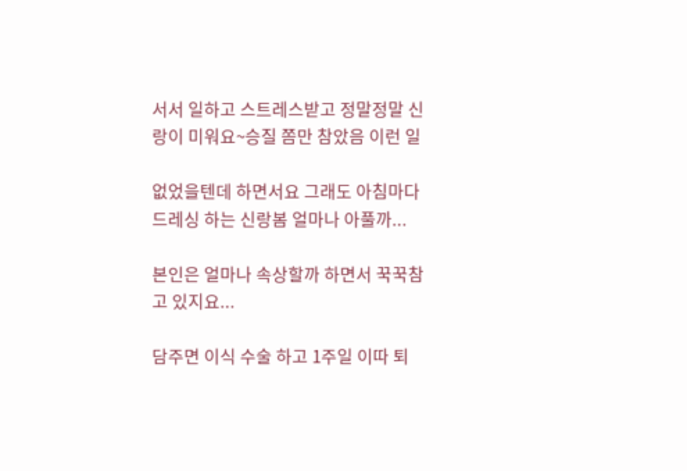서서 일하고 스트레스받고 정말정말 신랑이 미워요~승질 쫌만 참았음 이런 일

없었을텐데 하면서요 그래도 아침마다 드레싱 하는 신랑봄 얼마나 아풀까...

본인은 얼마나 속상할까 하면서 꾹꾹참고 있지요...

담주면 이식 수술 하고 1주일 이따 퇴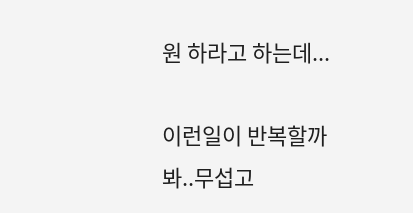원 하라고 하는데...

이런일이 반복할까봐..무섭고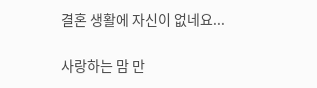결혼 생활에 자신이 없네요...

사랑하는 맘 만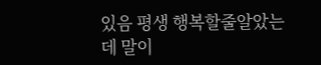있음 평생 행복할줄알았는데 말이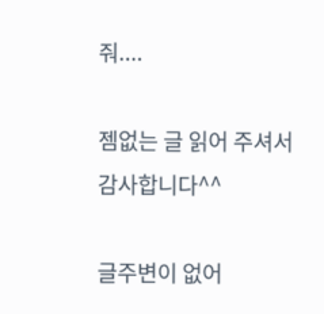줘....

젬없는 글 읽어 주셔서 감사합니다^^

글주변이 없어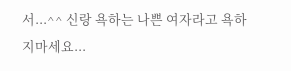서...^^ 신랑 욕하는 나쁜 여자라고 욕하지마세요...